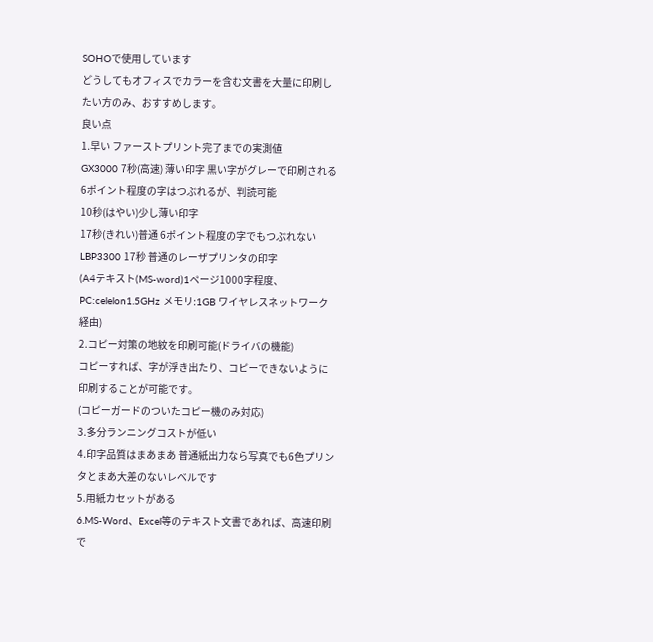SOHOで使用しています
どうしてもオフィスでカラーを含む文書を大量に印刷したい方のみ、おすすめします。
良い点
1.早い ファーストプリント完了までの実測値
GX3000 7秒(高速) 薄い印字 黒い字がグレーで印刷される 6ポイント程度の字はつぶれるが、判読可能
10秒(はやい)少し薄い印字
17秒(きれい)普通 6ポイント程度の字でもつぶれない
LBP3300 17秒 普通のレーザプリンタの印字
(A4テキスト(MS-word)1ページ1000字程度、PC:celelon1.5GHz メモリ:1GB ワイヤレスネットワーク経由)
2.コピー対策の地紋を印刷可能(ドライバの機能)
コピーすれば、字が浮き出たり、コピーできないように印刷することが可能です。
(コピーガードのついたコピー機のみ対応)
3.多分ランニングコストが低い
4.印字品質はまあまあ 普通紙出力なら写真でも6色プリンタとまあ大差のないレベルです
5.用紙カセットがある
6.MS-Word、Excel等のテキスト文書であれば、高速印刷で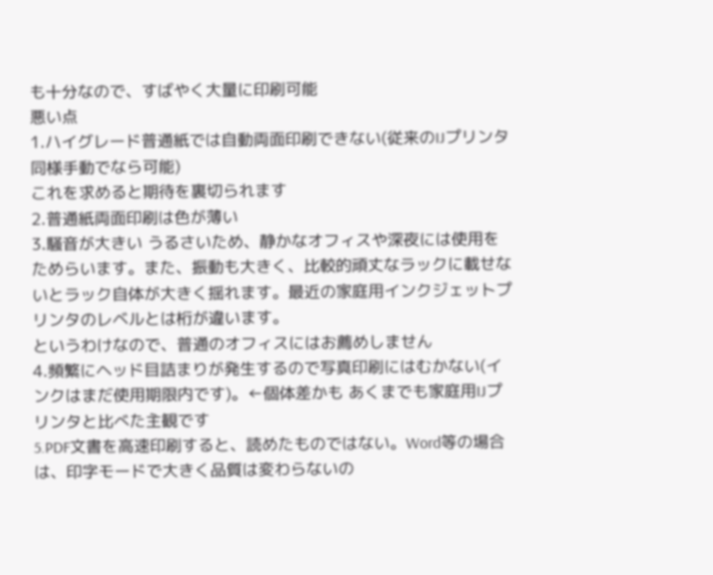も十分なので、すばやく大量に印刷可能
悪い点
1.ハイグレード普通紙では自動両面印刷できない(従来のIJプリンタ同様手動でなら可能)
これを求めると期待を裏切られます
2.普通紙両面印刷は色が薄い
3.騒音が大きい うるさいため、静かなオフィスや深夜には使用をためらいます。また、振動も大きく、比較的頑丈なラックに載せないとラック自体が大きく揺れます。最近の家庭用インクジェットプリンタのレベルとは桁が違います。
というわけなので、普通のオフィスにはお薦めしません
4.頻繁にヘッド目詰まりが発生するので写真印刷にはむかない(インクはまだ使用期限内です)。←個体差かも あくまでも家庭用IJプリンタと比べた主観です
5.PDF文書を高速印刷すると、読めたものではない。Word等の場合は、印字モードで大きく品質は変わらないの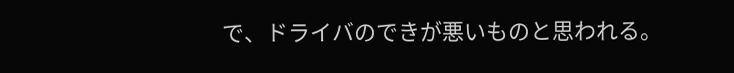で、ドライバのできが悪いものと思われる。